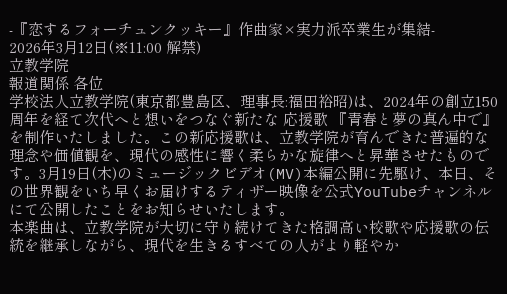-『恋するフォーチュンクッキー』作曲家×実力派卒業生が集結-
2026年3月12日(※11:00 解禁)
立教学院
報道関係 各位
学校法人立教学院(東京都豊島区、理事長:福田裕昭)は、2024年の創立150周年を経て次代へと想いをつなぐ新たな 応援歌 『青春と夢の真ん中で』 を制作いたしました。この新応援歌は、立教学院が育んできた普遍的な理念や価値観を、現代の感性に響く柔らかな旋律へと昇華させたものです。3月19日(木)のミュージックビデオ(MV)本編公開に先駆け、本日、その世界観をいち早くお届けするティザー映像を公式YouTubeチャンネルにて公開したことをお知らせいたします。
本楽曲は、立教学院が大切に守り続けてきた格調高い校歌や応援歌の伝統を継承しながら、現代を生きるすべての人がより軽やか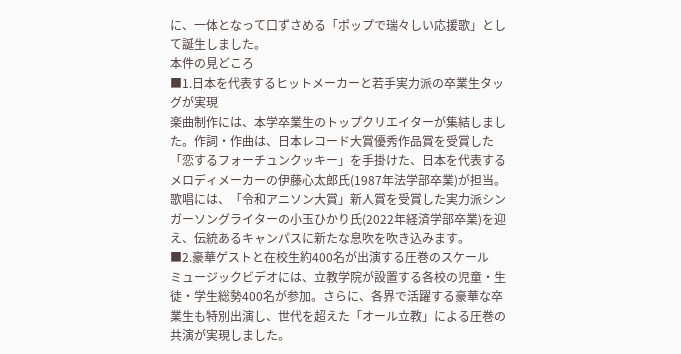に、一体となって口ずさめる「ポップで瑞々しい応援歌」として誕生しました。
本件の見どころ
■1.日本を代表するヒットメーカーと若手実力派の卒業生タッグが実現
楽曲制作には、本学卒業生のトップクリエイターが集結しました。作詞・作曲は、日本レコード大賞優秀作品賞を受賞した「恋するフォーチュンクッキー」を手掛けた、日本を代表するメロディメーカーの伊藤心太郎氏(1987年法学部卒業)が担当。歌唱には、「令和アニソン大賞」新人賞を受賞した実力派シンガーソングライターの小玉ひかり氏(2022年経済学部卒業)を迎え、伝統あるキャンパスに新たな息吹を吹き込みます。
■2.豪華ゲストと在校生約400名が出演する圧巻のスケール
ミュージックビデオには、立教学院が設置する各校の児童・生徒・学生総勢400名が参加。さらに、各界で活躍する豪華な卒業生も特別出演し、世代を超えた「オール立教」による圧巻の共演が実現しました。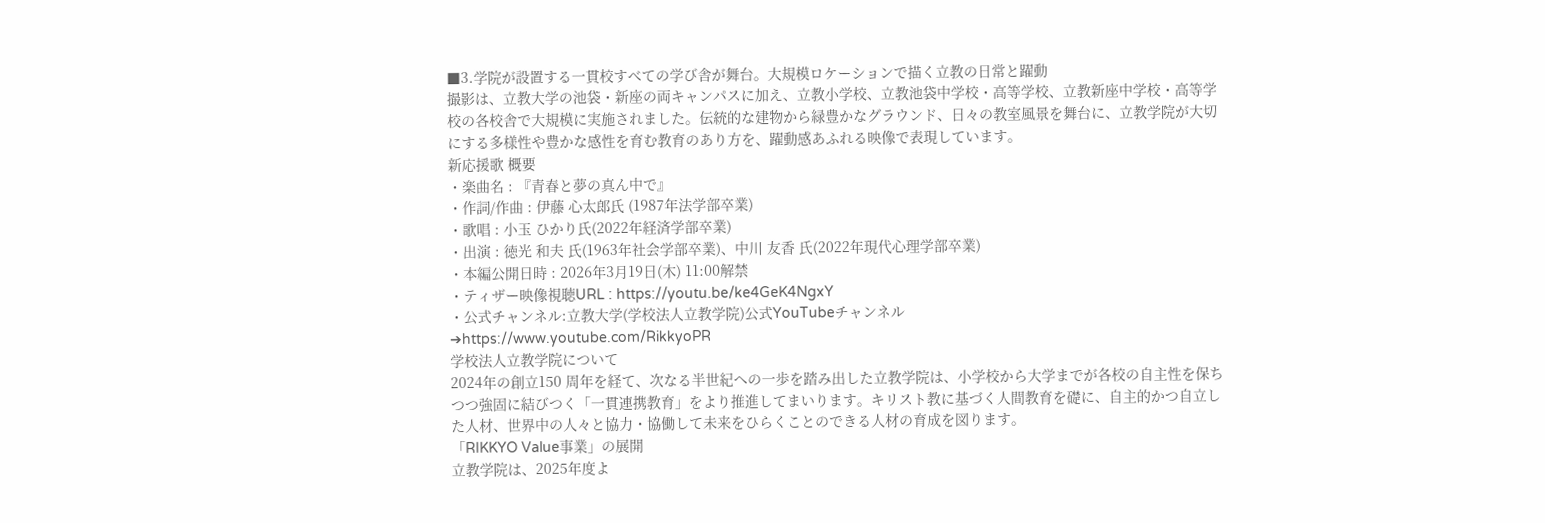■3.学院が設置する一貫校すべての学び舎が舞台。大規模ロケーションで描く立教の日常と躍動
撮影は、立教大学の池袋・新座の両キャンパスに加え、立教小学校、立教池袋中学校・高等学校、立教新座中学校・高等学校の各校舎で大規模に実施されました。伝統的な建物から緑豊かなグラウンド、日々の教室風景を舞台に、立教学院が大切にする多様性や豊かな感性を育む教育のあり方を、躍動感あふれる映像で表現しています。
新応援歌 概要
・楽曲名 : 『青春と夢の真ん中で』
・作詞/作曲 : 伊藤 心太郎氏 (1987年法学部卒業)
・歌唱 : 小玉 ひかり氏(2022年経済学部卒業)
・出演 : 徳光 和夫 氏(1963年社会学部卒業)、中川 友香 氏(2022年現代心理学部卒業)
・本編公開日時 : 2026年3月19日(木) 11:00解禁
・ティザー映像視聴URL : https://youtu.be/ke4GeK4NgxY
・公式チャンネル:立教大学(学校法人立教学院)公式YouTubeチャンネル
➔https://www.youtube.com/RikkyoPR
学校法人立教学院について
2024年の創立150 周年を経て、次なる半世紀への一歩を踏み出した立教学院は、小学校から大学までが各校の自主性を保ちつつ強固に結びつく「一貫連携教育」をより推進してまいります。キリスト教に基づく人間教育を礎に、自主的かつ自立した人材、世界中の人々と協力・協働して未来をひらくことのできる人材の育成を図ります。
「RIKKYO Value事業」の展開
立教学院は、2025年度よ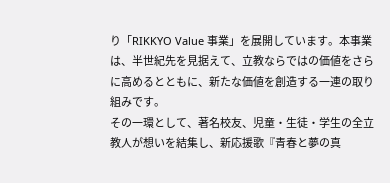り「RIKKYO Value 事業」を展開しています。本事業は、半世紀先を見据えて、立教ならではの価値をさらに高めるとともに、新たな価値を創造する一連の取り組みです。
その一環として、著名校友、児童・生徒・学生の全立教人が想いを結集し、新応援歌『青春と夢の真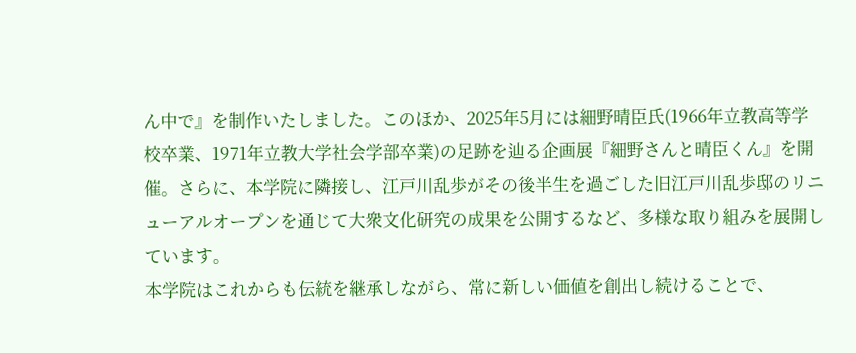ん中で』を制作いたしました。このほか、2025年5月には細野晴臣氏(1966年立教高等学校卒業、1971年立教大学社会学部卒業)の足跡を辿る企画展『細野さんと晴臣くん』を開催。さらに、本学院に隣接し、江戸川乱歩がその後半生を過ごした旧江戸川乱歩邸のリニューアルオープンを通じて大衆文化研究の成果を公開するなど、多様な取り組みを展開しています。
本学院はこれからも伝統を継承しながら、常に新しい価値を創出し続けることで、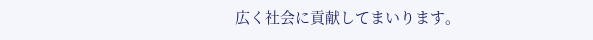広く社会に貢献してまいります。